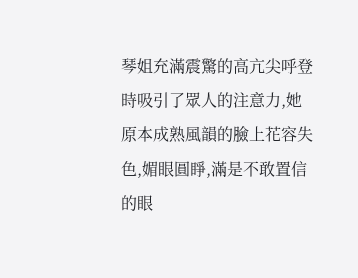琴姐充滿震驚的高亢尖呼登時吸引了眾人的注意力,她原本成熟風韻的臉上花容失色,媚眼圓睜,滿是不敢置信的眼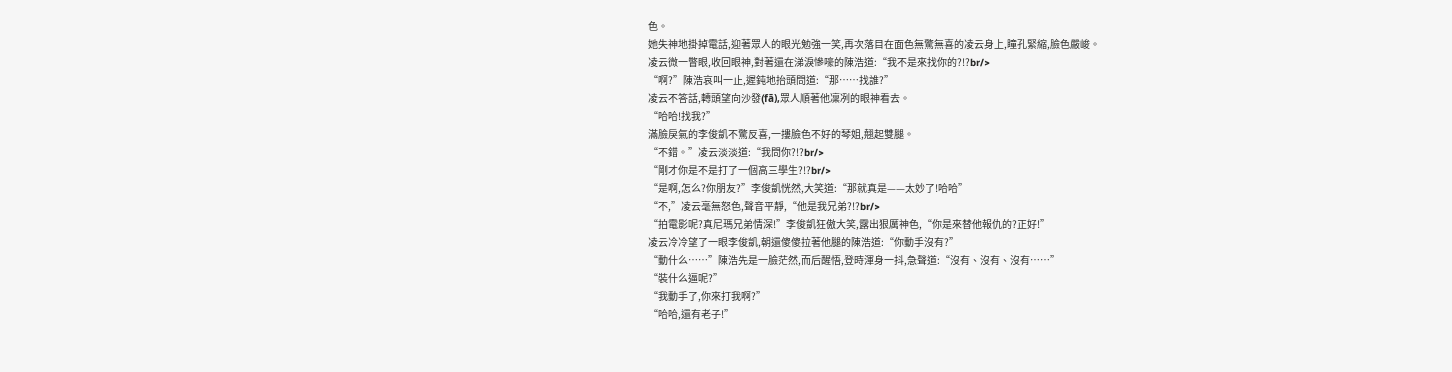色。
她失神地掛掉電話,迎著眾人的眼光勉強一笑,再次落目在面色無驚無喜的凌云身上,瞳孔緊縮,臉色嚴峻。
凌云微一瞥眼,收回眼神,對著還在涕淚慘嚎的陳浩道:“我不是來找你的?!?br/>
“啊?”陳浩哀叫一止,遲鈍地抬頭問道:“那……找誰?”
凌云不答話,轉頭望向沙發(fā),眾人順著他凜冽的眼神看去。
“哈哈!找我?”
滿臉戾氣的李俊凱不驚反喜,一摟臉色不好的琴姐,翹起雙腿。
“不錯。”凌云淡淡道:“我問你?!?br/>
“剛才你是不是打了一個高三學生?!?br/>
“是啊,怎么?你朋友?”李俊凱恍然,大笑道:“那就真是——太妙了!哈哈”
“不,”凌云毫無怒色,聲音平靜,“他是我兄弟?!?br/>
“拍電影呢?真尼瑪兄弟情深!”李俊凱狂傲大笑,露出狠厲神色,“你是來替他報仇的?正好!”
凌云冷冷望了一眼李俊凱,朝還傻傻拉著他腿的陳浩道:“你動手沒有?”
“動什么……”陳浩先是一臉茫然,而后醒悟,登時渾身一抖,急聲道:“沒有、沒有、沒有……”
“裝什么逼呢?”
“我動手了,你來打我啊?”
“哈哈,還有老子!”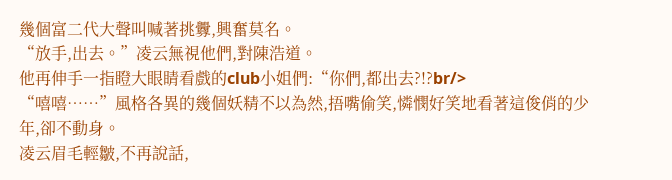幾個富二代大聲叫喊著挑釁,興奮莫名。
“放手,出去。”凌云無視他們,對陳浩道。
他再伸手一指瞪大眼睛看戲的club小姐們:“你們,都出去?!?br/>
“嘻嘻……”風格各異的幾個妖精不以為然,捂嘴偷笑,憐憫好笑地看著這俊俏的少年,卻不動身。
凌云眉毛輕皺,不再說話,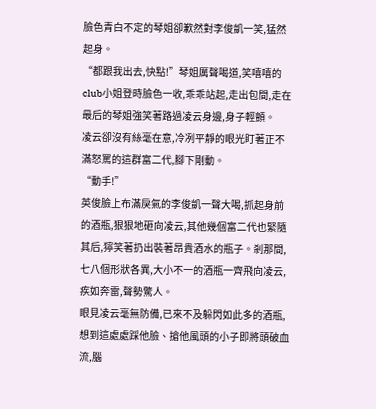臉色青白不定的琴姐卻歉然對李俊凱一笑,猛然起身。
“都跟我出去,快點!”琴姐厲聲喝道,笑嘻嘻的club小姐登時臉色一收,乖乖站起,走出包間,走在最后的琴姐強笑著路過凌云身邊,身子輕顫。
凌云卻沒有絲毫在意,冷冽平靜的眼光盯著正不滿怒罵的這群富二代,腳下剛動。
“動手!”
英俊臉上布滿戾氣的李俊凱一聲大喝,抓起身前的酒瓶,狠狠地砸向凌云,其他幾個富二代也緊隨其后,獰笑著扔出裝著昂貴酒水的瓶子。剎那間,七八個形狀各異,大小不一的酒瓶一齊飛向凌云,疾如奔雷,聲勢驚人。
眼見凌云毫無防備,已來不及躲閃如此多的酒瓶,想到這處處踩他臉、搶他風頭的小子即將頭破血流,腦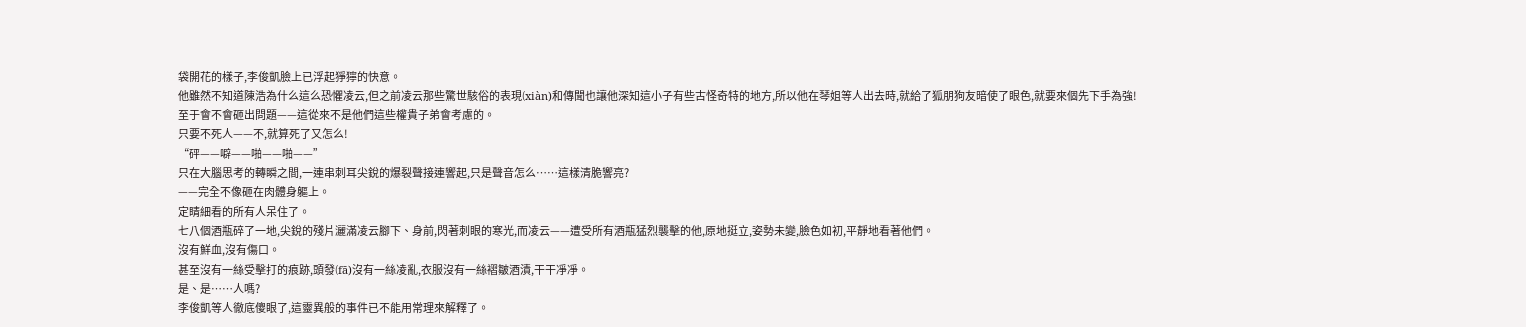袋開花的樣子,李俊凱臉上已浮起猙獰的快意。
他雖然不知道陳浩為什么這么恐懼凌云,但之前凌云那些驚世駭俗的表現(xiàn)和傳聞也讓他深知這小子有些古怪奇特的地方,所以他在琴姐等人出去時,就給了狐朋狗友暗使了眼色,就要來個先下手為強!
至于會不會砸出問題——這從來不是他們這些權貴子弟會考慮的。
只要不死人——不,就算死了又怎么!
“砰——噼——啪——啪——”
只在大腦思考的轉瞬之間,一連串刺耳尖銳的爆裂聲接連響起,只是聲音怎么……這樣清脆響亮?
——完全不像砸在肉體身軀上。
定睛細看的所有人呆住了。
七八個酒瓶碎了一地,尖銳的殘片灑滿凌云腳下、身前,閃著刺眼的寒光,而凌云——遭受所有酒瓶猛烈襲擊的他,原地挺立,姿勢未變,臉色如初,平靜地看著他們。
沒有鮮血,沒有傷口。
甚至沒有一絲受擊打的痕跡,頭發(fā)沒有一絲凌亂,衣服沒有一絲褶皺酒漬,干干凈凈。
是、是……人嗎?
李俊凱等人徹底傻眼了,這靈異般的事件已不能用常理來解釋了。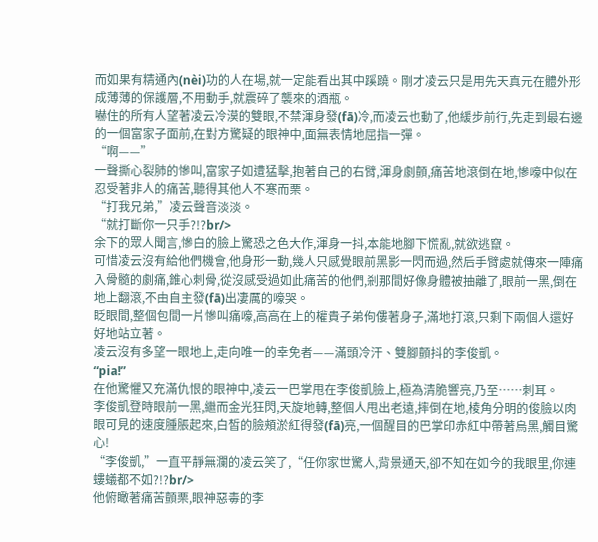而如果有精通內(nèi)功的人在場,就一定能看出其中蹊蹺。剛才凌云只是用先天真元在體外形成薄薄的保護層,不用動手,就震碎了襲來的酒瓶。
嚇住的所有人望著凌云冷漠的雙眼,不禁渾身發(fā)冷,而凌云也動了,他緩步前行,先走到最右邊的一個富家子面前,在對方驚疑的眼神中,面無表情地屈指一彈。
“啊——”
一聲撕心裂肺的慘叫,富家子如遭猛擊,抱著自己的右臂,渾身劇顫,痛苦地滾倒在地,慘嚎中似在忍受著非人的痛苦,聽得其他人不寒而栗。
“打我兄弟,”凌云聲音淡淡。
“就打斷你一只手?!?br/>
余下的眾人聞言,慘白的臉上驚恐之色大作,渾身一抖,本能地腳下慌亂,就欲逃竄。
可惜凌云沒有給他們機會,他身形一動,幾人只感覺眼前黑影一閃而過,然后手臂處就傳來一陣痛入骨髓的劇痛,錐心刺骨,從沒感受過如此痛苦的他們,剎那間好像身體被抽離了,眼前一黑,倒在地上翻滾,不由自主發(fā)出凄厲的嚎哭。
眨眼間,整個包間一片慘叫痛嚎,高高在上的權貴子弟佝僂著身子,滿地打滾,只剩下兩個人還好好地站立著。
凌云沒有多望一眼地上,走向唯一的幸免者——滿頭冷汗、雙腳顫抖的李俊凱。
“pia!”
在他驚懼又充滿仇恨的眼神中,凌云一巴掌甩在李俊凱臉上,極為清脆響亮,乃至……刺耳。
李俊凱登時眼前一黑,繼而金光狂閃,天旋地轉,整個人甩出老遠,摔倒在地,棱角分明的俊臉以肉眼可見的速度腫脹起來,白皙的臉頰淤紅得發(fā)亮,一個醒目的巴掌印赤紅中帶著烏黑,觸目驚心!
“李俊凱,”一直平靜無瀾的凌云笑了,“任你家世驚人,背景通天,卻不知在如今的我眼里,你連螻蟻都不如?!?br/>
他俯瞰著痛苦顫栗,眼神惡毒的李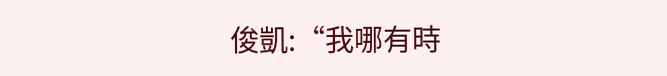俊凱:“我哪有時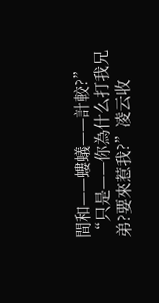間和——螻蟻——計較?”
“只是——你為什么打我兄弟?要來惹我?”凌云收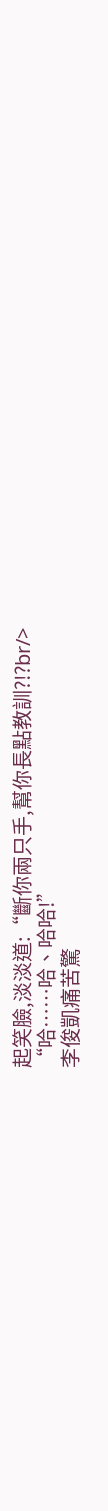起笑臉,淡淡道:“斷你兩只手,幫你長點教訓?!?br/>
“哈……哈、哈哈!”
李俊凱痛苦驚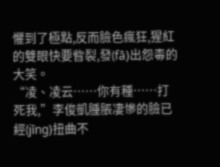懼到了極點,反而臉色瘋狂,猩紅的雙眼快要眥裂,發(fā)出怨毒的大笑。
“凌、凌云……你有種……打死我,”李俊凱腫脹凄慘的臉已經(jīng)扭曲不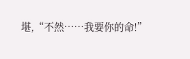堪,“不然……我要你的命!”